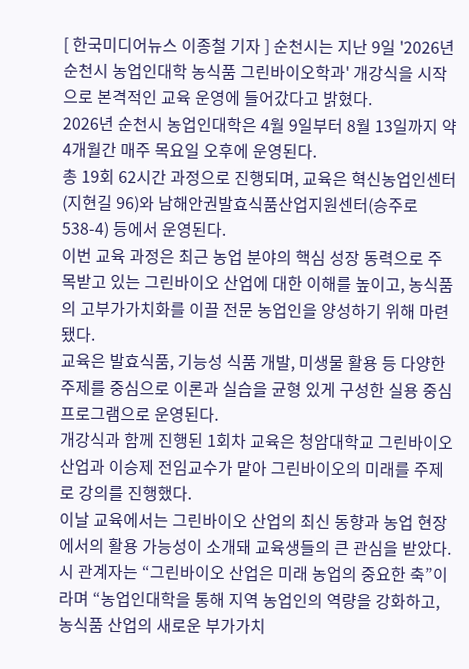[ 한국미디어뉴스 이종철 기자 ] 순천시는 지난 9일 '2026년 순천시 농업인대학 농식품 그린바이오학과' 개강식을 시작으로 본격적인 교육 운영에 들어갔다고 밝혔다.
2026년 순천시 농업인대학은 4월 9일부터 8월 13일까지 약 4개월간 매주 목요일 오후에 운영된다.
총 19회 62시간 과정으로 진행되며, 교육은 혁신농업인센터(지현길 96)와 남해안권발효식품산업지원센터(승주로 538-4) 등에서 운영된다.
이번 교육 과정은 최근 농업 분야의 핵심 성장 동력으로 주목받고 있는 그린바이오 산업에 대한 이해를 높이고, 농식품의 고부가가치화를 이끌 전문 농업인을 양성하기 위해 마련됐다.
교육은 발효식품, 기능성 식품 개발, 미생물 활용 등 다양한 주제를 중심으로 이론과 실습을 균형 있게 구성한 실용 중심 프로그램으로 운영된다.
개강식과 함께 진행된 1회차 교육은 청암대학교 그린바이오산업과 이승제 전임교수가 맡아 그린바이오의 미래를 주제로 강의를 진행했다.
이날 교육에서는 그린바이오 산업의 최신 동향과 농업 현장에서의 활용 가능성이 소개돼 교육생들의 큰 관심을 받았다.
시 관계자는 “그린바이오 산업은 미래 농업의 중요한 축”이라며 “농업인대학을 통해 지역 농업인의 역량을 강화하고, 농식품 산업의 새로운 부가가치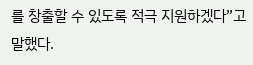를 창출할 수 있도록 적극 지원하겠다”고 말했다.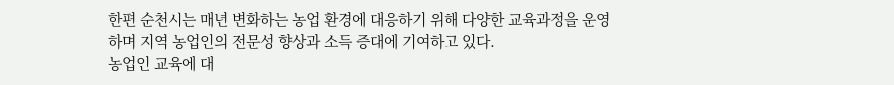한편 순천시는 매년 변화하는 농업 환경에 대응하기 위해 다양한 교육과정을 운영하며 지역 농업인의 전문성 향상과 소득 증대에 기여하고 있다.
농업인 교육에 대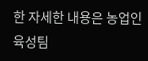한 자세한 내용은 농업인육성팀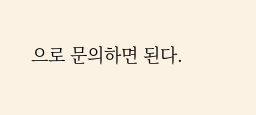으로 문의하면 된다.